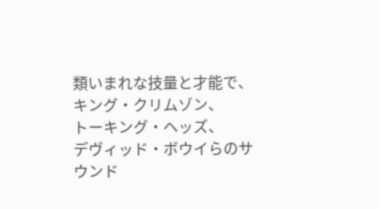類いまれな技量と才能で、
キング・クリムゾン、
トーキング・ヘッズ、
デヴィッド・ボウイらのサウンド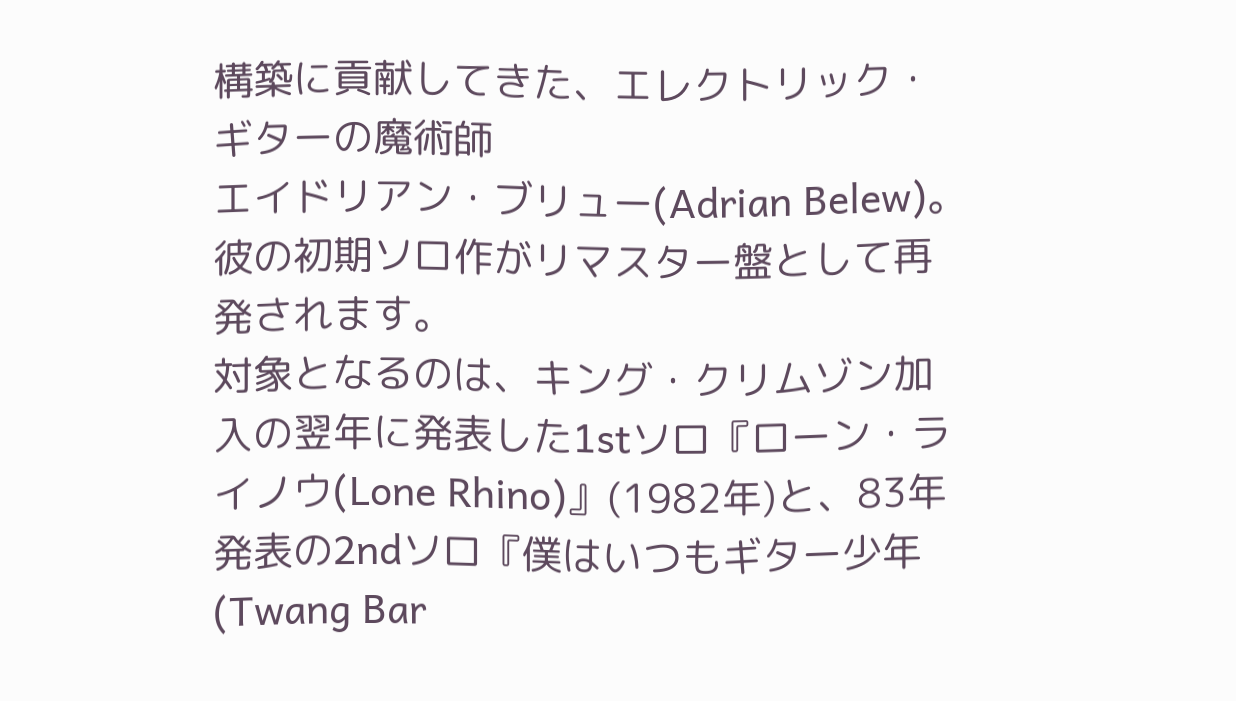構築に貢献してきた、エレクトリック・ギターの魔術師
エイドリアン・ブリュー(Adrian Belew)。彼の初期ソロ作がリマスター盤として再発されます。
対象となるのは、キング・クリムゾン加入の翌年に発表した1stソロ『ローン・ライノウ(Lone Rhino)』(1982年)と、83年発表の2ndソロ『僕はいつもギター少年(Twang Bar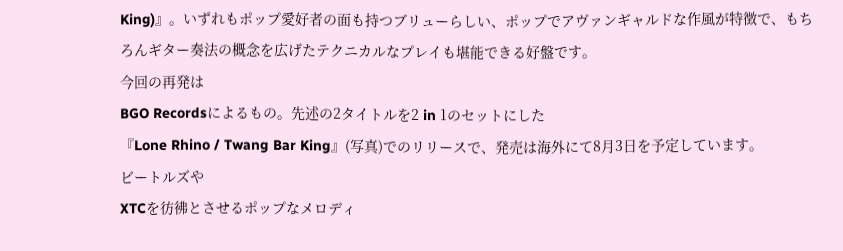King)』。いずれもポップ愛好者の面も持つブリューらしい、ポップでアヴァンギャルドな作風が特徴で、もちろんギター奏法の概念を広げたテクニカルなプレイも堪能できる好盤です。
今回の再発は
BGO Recordsによるもの。先述の2タイトルを2 in 1のセットにした
『Lone Rhino / Twang Bar King』(写真)でのリリースで、発売は海外にて8月3日を予定しています。
ビートルズや
XTCを彷彿とさせるポップなメロディ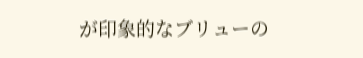が印象的なブリューの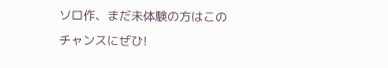ソロ作、まだ未体験の方はこのチャンスにぜひ!